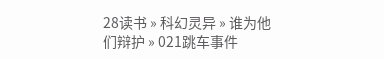28读书 » 科幻灵异 » 谁为他们辩护 » 021跳车事件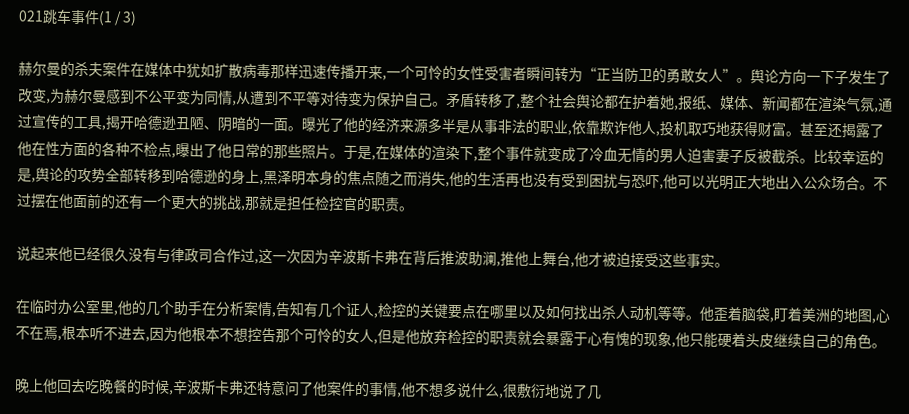021跳车事件(1 / 3)

赫尔曼的杀夫案件在媒体中犹如扩散病毒那样迅速传播开来,一个可怜的女性受害者瞬间转为“正当防卫的勇敢女人”。舆论方向一下子发生了改变,为赫尔曼感到不公平变为同情,从遭到不平等对待变为保护自己。矛盾转移了,整个社会舆论都在护着她,报纸、媒体、新闻都在渲染气氛,通过宣传的工具,揭开哈德逊丑陋、阴暗的一面。曝光了他的经济来源多半是从事非法的职业,依靠欺诈他人,投机取巧地获得财富。甚至还揭露了他在性方面的各种不检点,曝出了他日常的那些照片。于是,在媒体的渲染下,整个事件就变成了冷血无情的男人迫害妻子反被截杀。比较幸运的是,舆论的攻势全部转移到哈德逊的身上,黑泽明本身的焦点随之而消失,他的生活再也没有受到困扰与恐吓,他可以光明正大地出入公众场合。不过摆在他面前的还有一个更大的挑战,那就是担任检控官的职责。

说起来他已经很久没有与律政司合作过,这一次因为辛波斯卡弗在背后推波助澜,推他上舞台,他才被迫接受这些事实。

在临时办公室里,他的几个助手在分析案情,告知有几个证人,检控的关键要点在哪里以及如何找出杀人动机等等。他歪着脑袋,盯着美洲的地图,心不在焉,根本听不进去,因为他根本不想控告那个可怜的女人,但是他放弃检控的职责就会暴露于心有愧的现象,他只能硬着头皮继续自己的角色。

晚上他回去吃晚餐的时候,辛波斯卡弗还特意问了他案件的事情,他不想多说什么,很敷衍地说了几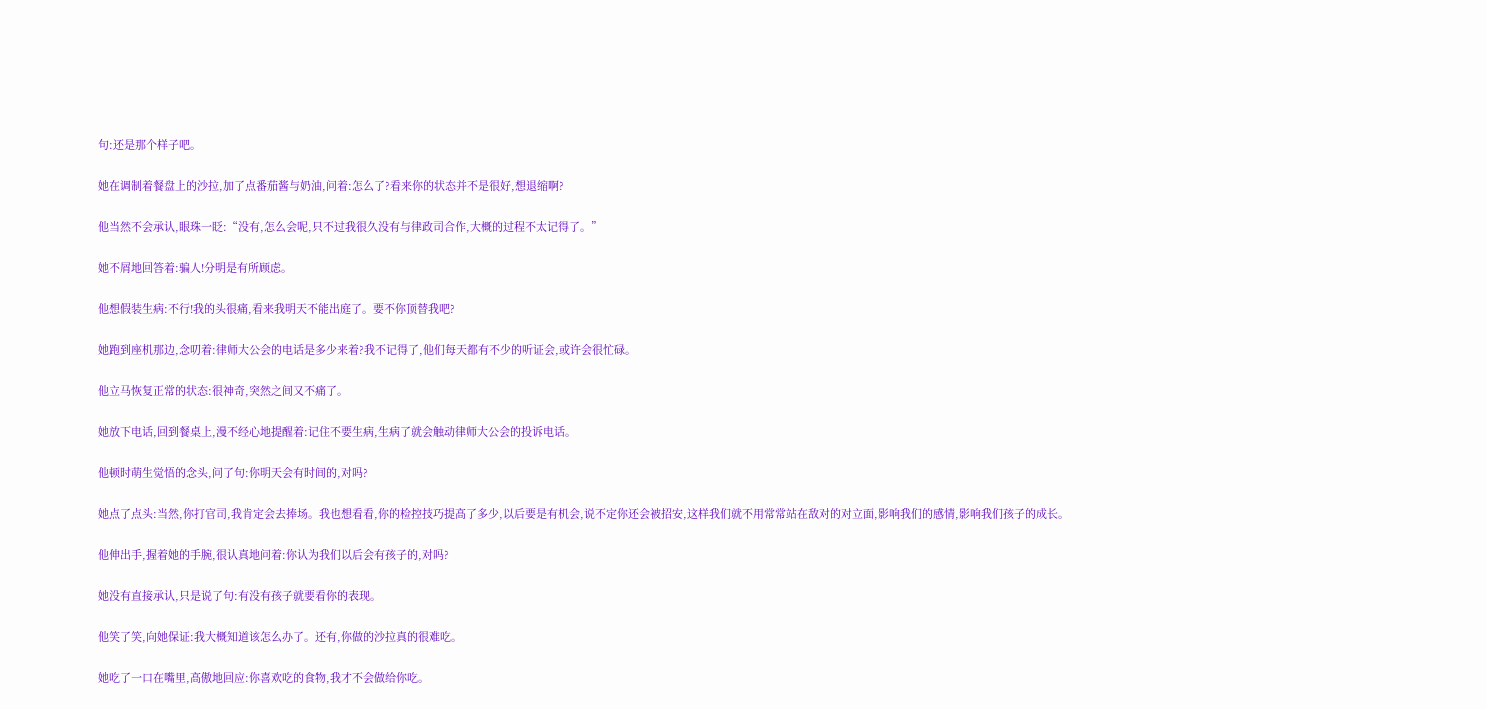句:还是那个样子吧。

她在调制着餐盘上的沙拉,加了点番茄酱与奶油,问着:怎么了?看来你的状态并不是很好,想退缩啊?

他当然不会承认,眼珠一眨:“没有,怎么会呢,只不过我很久没有与律政司合作,大概的过程不太记得了。”

她不屑地回答着:骗人!分明是有所顾虑。

他想假装生病:不行!我的头很痛,看来我明天不能出庭了。要不你顶替我吧?

她跑到座机那边,念叨着:律师大公会的电话是多少来着?我不记得了,他们每天都有不少的听证会,或许会很忙碌。

他立马恢复正常的状态:很神奇,突然之间又不痛了。

她放下电话,回到餐桌上,漫不经心地提醒着:记住不要生病,生病了就会触动律师大公会的投诉电话。

他顿时萌生觉悟的念头,问了句:你明天会有时间的,对吗?

她点了点头:当然,你打官司,我肯定会去捧场。我也想看看,你的检控技巧提高了多少,以后要是有机会,说不定你还会被招安,这样我们就不用常常站在敌对的对立面,影响我们的感情,影响我们孩子的成长。

他伸出手,握着她的手腕,很认真地问着:你认为我们以后会有孩子的,对吗?

她没有直接承认,只是说了句:有没有孩子就要看你的表现。

他笑了笑,向她保证:我大概知道该怎么办了。还有,你做的沙拉真的很难吃。

她吃了一口在嘴里,高傲地回应:你喜欢吃的食物,我才不会做给你吃。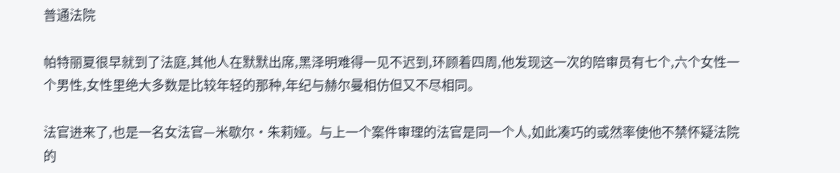普通法院

帕特丽夏很早就到了法庭,其他人在默默出席,黑泽明难得一见不迟到,环顾着四周,他发现这一次的陪审员有七个,六个女性一个男性,女性里绝大多数是比较年轻的那种,年纪与赫尔曼相仿但又不尽相同。

法官进来了,也是一名女法官—米歇尔·朱莉娅。与上一个案件审理的法官是同一个人,如此凑巧的或然率使他不禁怀疑法院的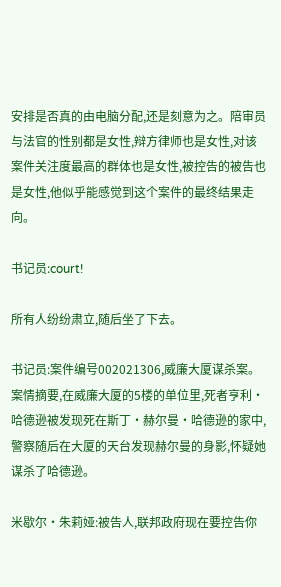安排是否真的由电脑分配,还是刻意为之。陪审员与法官的性别都是女性,辩方律师也是女性,对该案件关注度最高的群体也是女性,被控告的被告也是女性,他似乎能感觉到这个案件的最终结果走向。

书记员:court!

所有人纷纷肃立,随后坐了下去。

书记员:案件编号002021306,威廉大厦谋杀案。案情摘要,在威廉大厦的5楼的单位里,死者亨利·哈德逊被发现死在斯丁·赫尔曼·哈德逊的家中,警察随后在大厦的天台发现赫尔曼的身影,怀疑她谋杀了哈德逊。

米歇尔·朱莉娅:被告人,联邦政府现在要控告你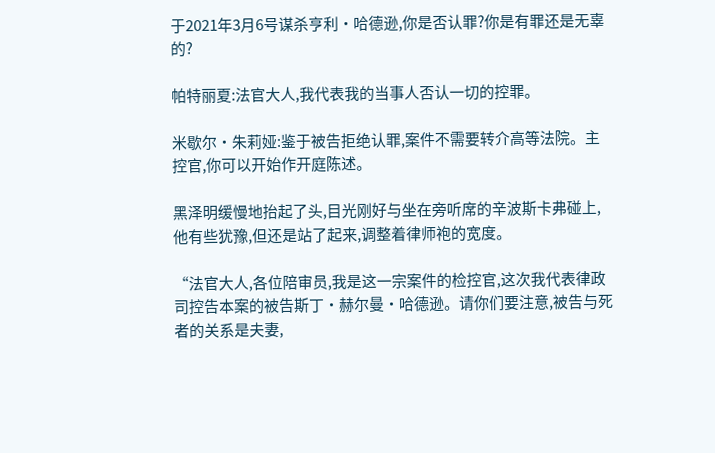于2021年3月6号谋杀亨利·哈德逊,你是否认罪?你是有罪还是无辜的?

帕特丽夏:法官大人,我代表我的当事人否认一切的控罪。

米歇尔·朱莉娅:鉴于被告拒绝认罪,案件不需要转介高等法院。主控官,你可以开始作开庭陈述。

黑泽明缓慢地抬起了头,目光刚好与坐在旁听席的辛波斯卡弗碰上,他有些犹豫,但还是站了起来,调整着律师袍的宽度。

“法官大人,各位陪审员,我是这一宗案件的检控官,这次我代表律政司控告本案的被告斯丁·赫尔曼·哈德逊。请你们要注意,被告与死者的关系是夫妻,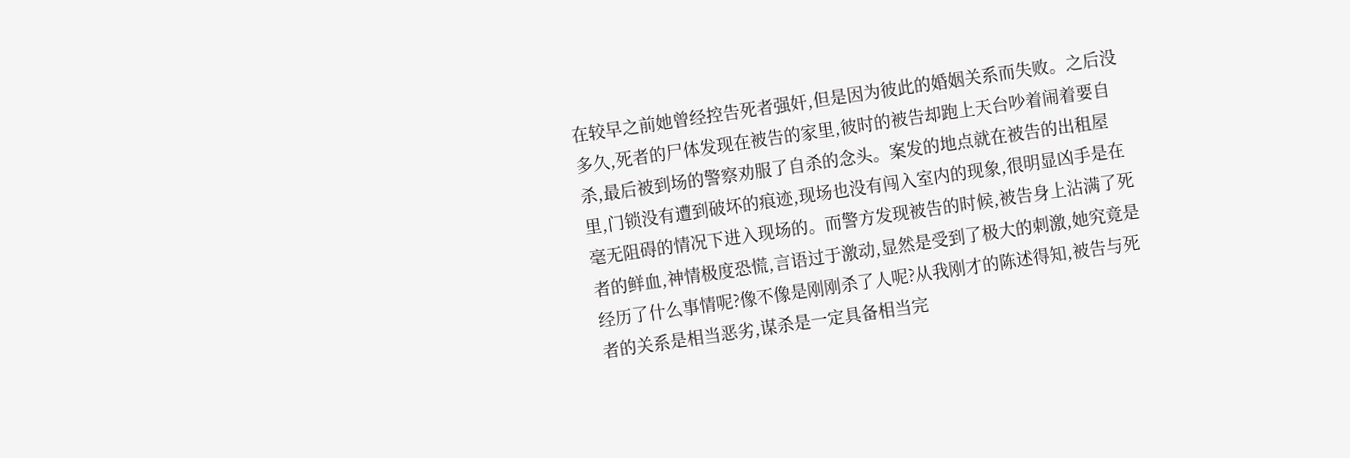在较早之前她曾经控告死者强奸,但是因为彼此的婚姻关系而失败。之后没多久,死者的尸体发现在被告的家里,彼时的被告却跑上天台吵着闹着要自杀,最后被到场的警察劝服了自杀的念头。案发的地点就在被告的出租屋里,门锁没有遭到破坏的痕迹,现场也没有闯入室内的现象,很明显凶手是在毫无阻碍的情况下进入现场的。而警方发现被告的时候,被告身上沾满了死者的鲜血,神情极度恐慌,言语过于激动,显然是受到了极大的刺激,她究竟是经历了什么事情呢?像不像是刚刚杀了人呢?从我刚才的陈述得知,被告与死者的关系是相当恶劣,谋杀是一定具备相当完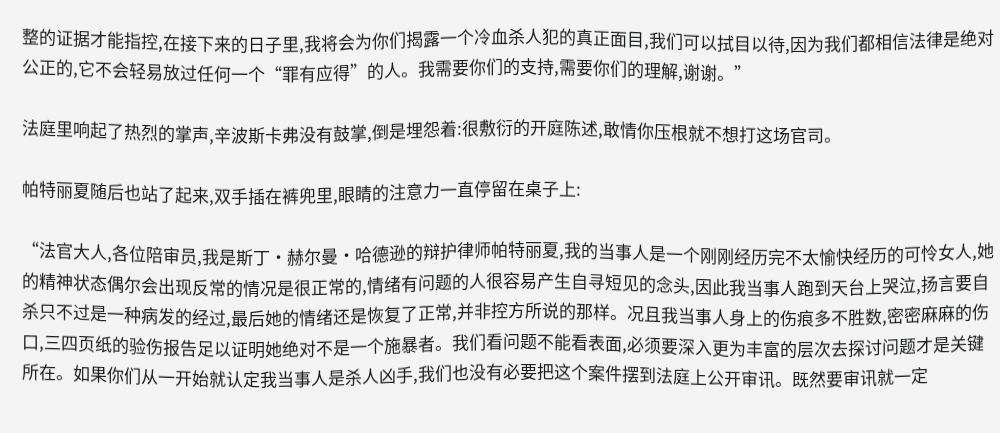整的证据才能指控,在接下来的日子里,我将会为你们揭露一个冷血杀人犯的真正面目,我们可以拭目以待,因为我们都相信法律是绝对公正的,它不会轻易放过任何一个“罪有应得”的人。我需要你们的支持,需要你们的理解,谢谢。”

法庭里响起了热烈的掌声,辛波斯卡弗没有鼓掌,倒是埋怨着:很敷衍的开庭陈述,敢情你压根就不想打这场官司。

帕特丽夏随后也站了起来,双手插在裤兜里,眼睛的注意力一直停留在桌子上:

“法官大人,各位陪审员,我是斯丁·赫尔曼·哈德逊的辩护律师帕特丽夏,我的当事人是一个刚刚经历完不太愉快经历的可怜女人,她的精神状态偶尔会出现反常的情况是很正常的,情绪有问题的人很容易产生自寻短见的念头,因此我当事人跑到天台上哭泣,扬言要自杀只不过是一种病发的经过,最后她的情绪还是恢复了正常,并非控方所说的那样。况且我当事人身上的伤痕多不胜数,密密麻麻的伤口,三四页纸的验伤报告足以证明她绝对不是一个施暴者。我们看问题不能看表面,必须要深入更为丰富的层次去探讨问题才是关键所在。如果你们从一开始就认定我当事人是杀人凶手,我们也没有必要把这个案件摆到法庭上公开审讯。既然要审讯就一定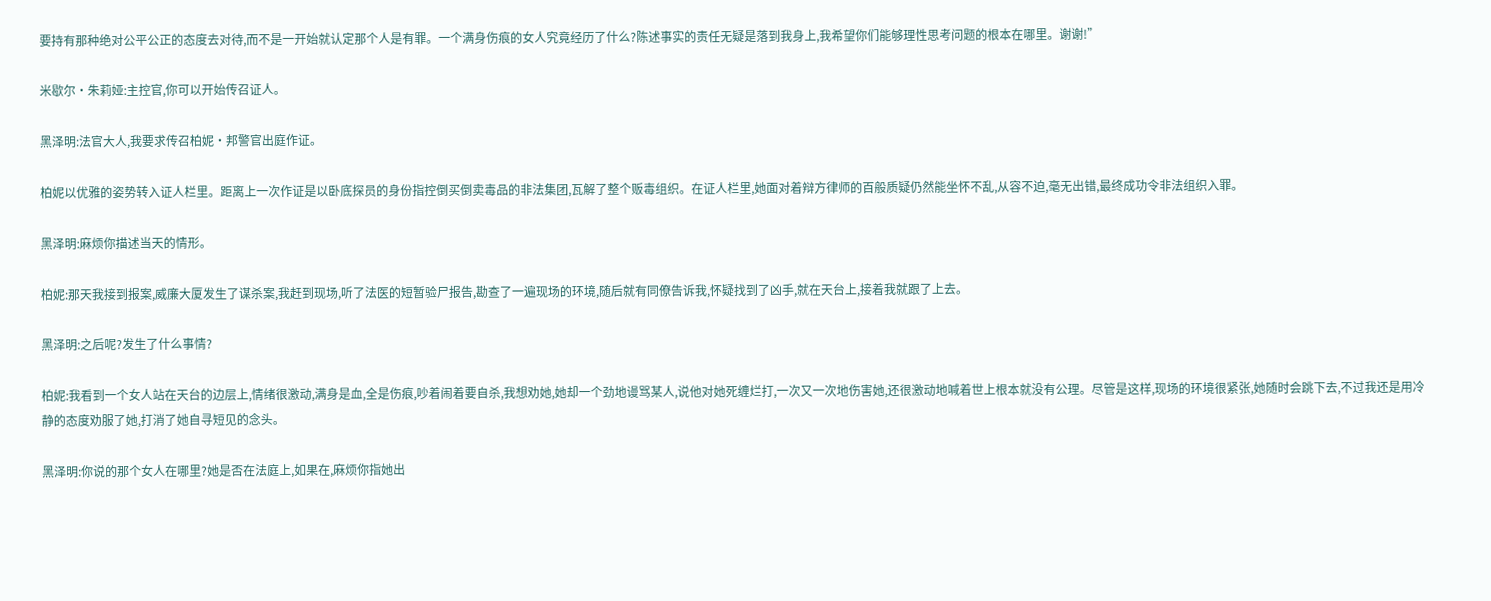要持有那种绝对公平公正的态度去对待,而不是一开始就认定那个人是有罪。一个满身伤痕的女人究竟经历了什么?陈述事实的责任无疑是落到我身上,我希望你们能够理性思考问题的根本在哪里。谢谢!”

米歇尔·朱莉娅:主控官,你可以开始传召证人。

黑泽明:法官大人,我要求传召柏妮·邦警官出庭作证。

柏妮以优雅的姿势转入证人栏里。距离上一次作证是以卧底探员的身份指控倒买倒卖毒品的非法集团,瓦解了整个贩毒组织。在证人栏里,她面对着辩方律师的百般质疑仍然能坐怀不乱,从容不迫,毫无出错,最终成功令非法组织入罪。

黑泽明:麻烦你描述当天的情形。

柏妮:那天我接到报案,威廉大厦发生了谋杀案,我赶到现场,听了法医的短暂验尸报告,勘查了一遍现场的环境,随后就有同僚告诉我,怀疑找到了凶手,就在天台上,接着我就跟了上去。

黑泽明:之后呢?发生了什么事情?

柏妮:我看到一个女人站在天台的边层上,情绪很激动,满身是血,全是伤痕,吵着闹着要自杀,我想劝她,她却一个劲地谩骂某人,说他对她死缠烂打,一次又一次地伤害她,还很激动地喊着世上根本就没有公理。尽管是这样,现场的环境很紧张,她随时会跳下去,不过我还是用冷静的态度劝服了她,打消了她自寻短见的念头。

黑泽明:你说的那个女人在哪里?她是否在法庭上,如果在,麻烦你指她出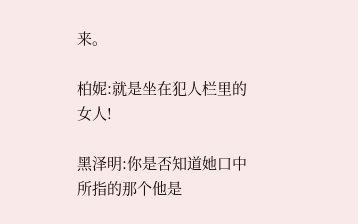来。

柏妮:就是坐在犯人栏里的女人!

黑泽明:你是否知道她口中所指的那个他是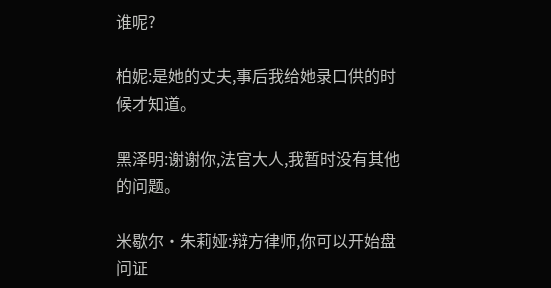谁呢?

柏妮:是她的丈夫,事后我给她录口供的时候才知道。

黑泽明:谢谢你,法官大人,我暂时没有其他的问题。

米歇尔·朱莉娅:辩方律师,你可以开始盘问证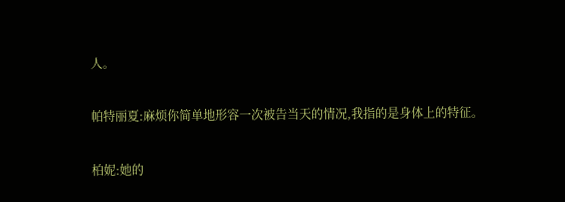人。

帕特丽夏:麻烦你简单地形容一次被告当天的情况,我指的是身体上的特征。

柏妮:她的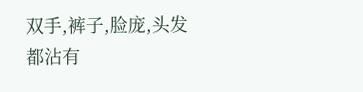双手,裤子,脸庞,头发都沾有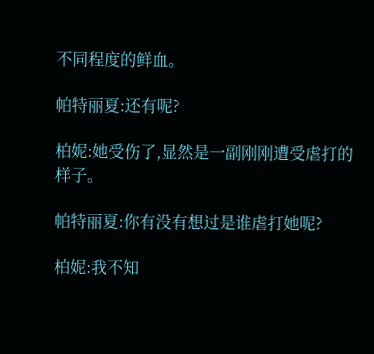不同程度的鲜血。

帕特丽夏:还有呢?

柏妮:她受伤了,显然是一副刚刚遭受虐打的样子。

帕特丽夏:你有没有想过是谁虐打她呢?

柏妮:我不知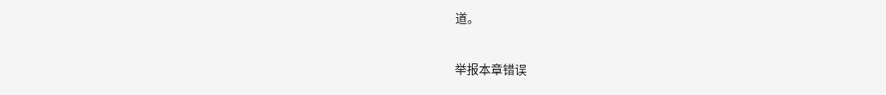道。

举报本章错误